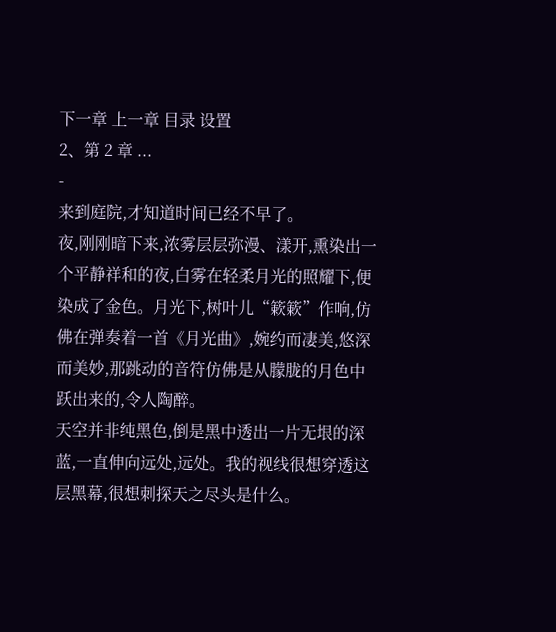下一章 上一章 目录 设置
2、第 2 章 ...
-
来到庭院,才知道时间已经不早了。
夜,刚刚暗下来,浓雾层层弥漫、漾开,熏染出一个平静祥和的夜,白雾在轻柔月光的照耀下,便染成了金色。月光下,树叶儿“簌簌”作响,仿佛在弹奏着一首《月光曲》,婉约而凄美,悠深而美妙,那跳动的音符仿佛是从朦胧的月色中跃出来的,令人陶醉。
天空并非纯黑色,倒是黑中透出一片无垠的深蓝,一直伸向远处,远处。我的视线很想穿透这层黑幕,很想刺探天之尽头是什么。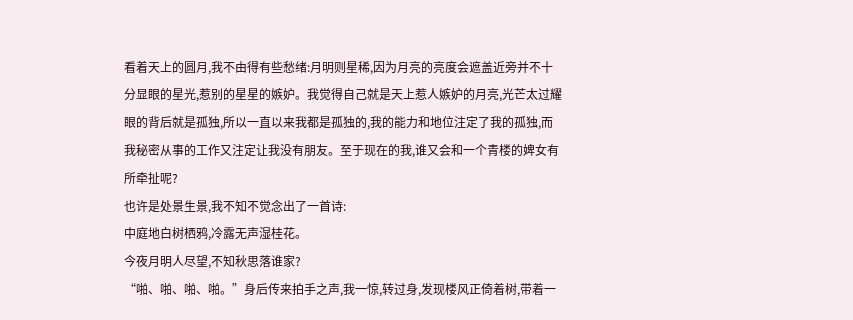看着天上的圆月,我不由得有些愁绪:月明则星稀,因为月亮的亮度会遮盖近旁并不十分显眼的星光,惹别的星星的嫉妒。我觉得自己就是天上惹人嫉妒的月亮,光芒太过耀眼的背后就是孤独,所以一直以来我都是孤独的,我的能力和地位注定了我的孤独,而我秘密从事的工作又注定让我没有朋友。至于现在的我,谁又会和一个青楼的婢女有所牵扯呢?
也许是处景生景,我不知不觉念出了一首诗:
中庭地白树栖鸦,冷露无声湿桂花。
今夜月明人尽望,不知秋思落谁家?
“啪、啪、啪、啪。”身后传来拍手之声,我一惊,转过身,发现楼风正倚着树,带着一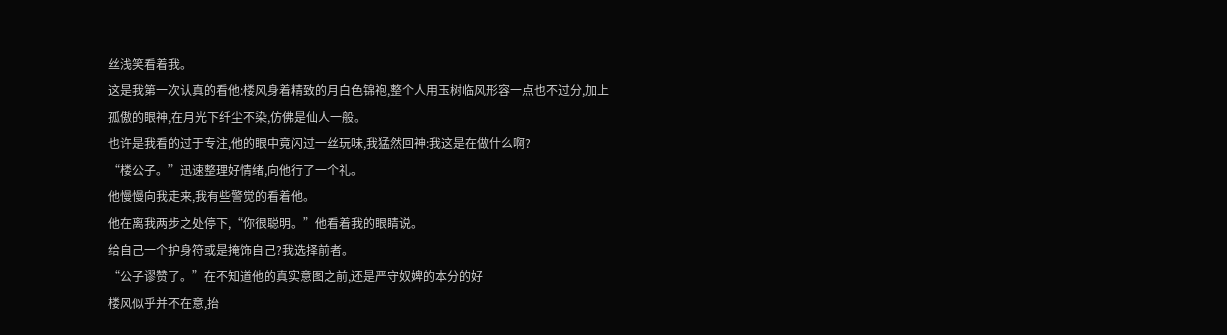丝浅笑看着我。
这是我第一次认真的看他:楼风身着精致的月白色锦袍,整个人用玉树临风形容一点也不过分,加上孤傲的眼神,在月光下纤尘不染,仿佛是仙人一般。
也许是我看的过于专注,他的眼中竟闪过一丝玩味,我猛然回神:我这是在做什么啊?
“楼公子。”迅速整理好情绪,向他行了一个礼。
他慢慢向我走来,我有些警觉的看着他。
他在离我两步之处停下,“你很聪明。”他看着我的眼睛说。
给自己一个护身符或是掩饰自己?我选择前者。
“公子谬赞了。”在不知道他的真实意图之前,还是严守奴婢的本分的好
楼风似乎并不在意,抬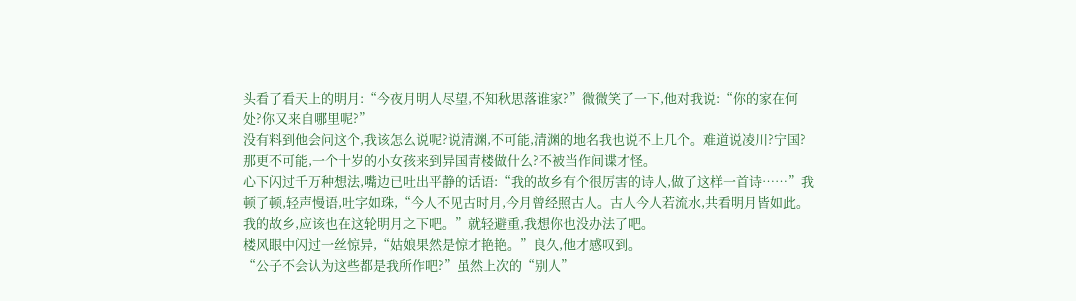头看了看天上的明月:“今夜月明人尽望,不知秋思落谁家?”微微笑了一下,他对我说:“你的家在何处?你又来自哪里呢?”
没有料到他会问这个,我该怎么说呢?说清渊,不可能,清渊的地名我也说不上几个。难道说凌川?宁国?那更不可能,一个十岁的小女孩来到异国青楼做什么?不被当作间谍才怪。
心下闪过千万种想法,嘴边已吐出平静的话语:“我的故乡有个很厉害的诗人,做了这样一首诗……”我顿了顿,轻声慢语,吐字如珠,“今人不见古时月,今月曾经照古人。古人今人若流水,共看明月皆如此。我的故乡,应该也在这轮明月之下吧。”就轻避重,我想你也没办法了吧。
楼风眼中闪过一丝惊异,“姑娘果然是惊才艳艳。”良久,他才感叹到。
“公子不会认为这些都是我所作吧?”虽然上次的“别人”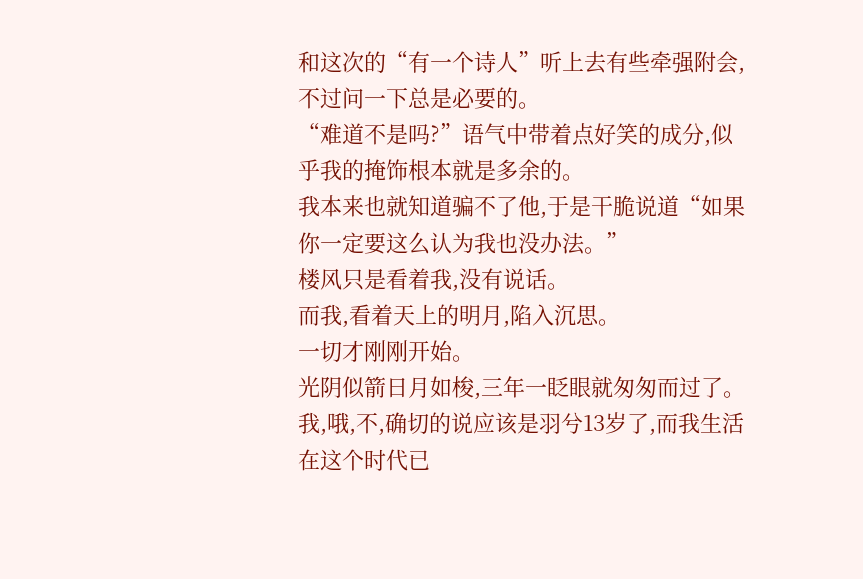和这次的“有一个诗人”听上去有些牵强附会,不过问一下总是必要的。
“难道不是吗?”语气中带着点好笑的成分,似乎我的掩饰根本就是多余的。
我本来也就知道骗不了他,于是干脆说道“如果你一定要这么认为我也没办法。”
楼风只是看着我,没有说话。
而我,看着天上的明月,陷入沉思。
一切才刚刚开始。
光阴似箭日月如梭,三年一眨眼就匆匆而过了。
我,哦,不,确切的说应该是羽兮13岁了,而我生活在这个时代已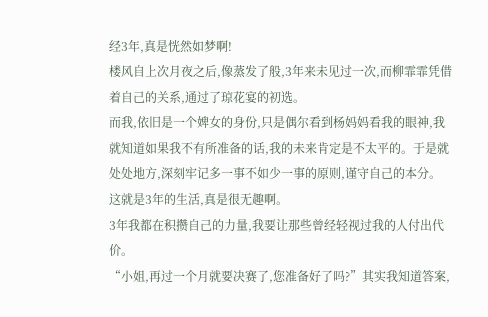经3年,真是恍然如梦啊!
楼风自上次月夜之后,像蒸发了般,3年来未见过一次,而柳霏霏凭借着自己的关系,通过了琼花宴的初选。
而我,依旧是一个婢女的身份,只是偶尔看到杨妈妈看我的眼神,我就知道如果我不有所准备的话,我的未来肯定是不太平的。于是就处处地方,深刻牢记多一事不如少一事的原则,谨守自己的本分。
这就是3年的生活,真是很无趣啊。
3年我都在积攒自己的力量,我要让那些曾经轻视过我的人付出代价。
“小姐,再过一个月就要决赛了,您准备好了吗?”其实我知道答案,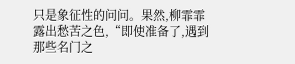只是象征性的问问。果然,柳霏霏露出愁苦之色,“即使准备了,遇到那些名门之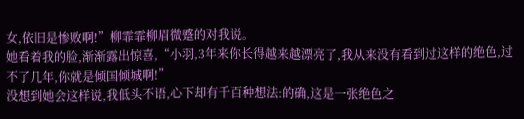女,依旧是惨败啊!”柳霏霏柳眉微蹙的对我说。
她看着我的脸,渐渐露出惊喜,“小羽,3年来你长得越来越漂亮了,我从来没有看到过这样的绝色,过不了几年,你就是倾国倾城啊!”
没想到她会这样说,我低头不语,心下却有千百种想法:的确,这是一张绝色之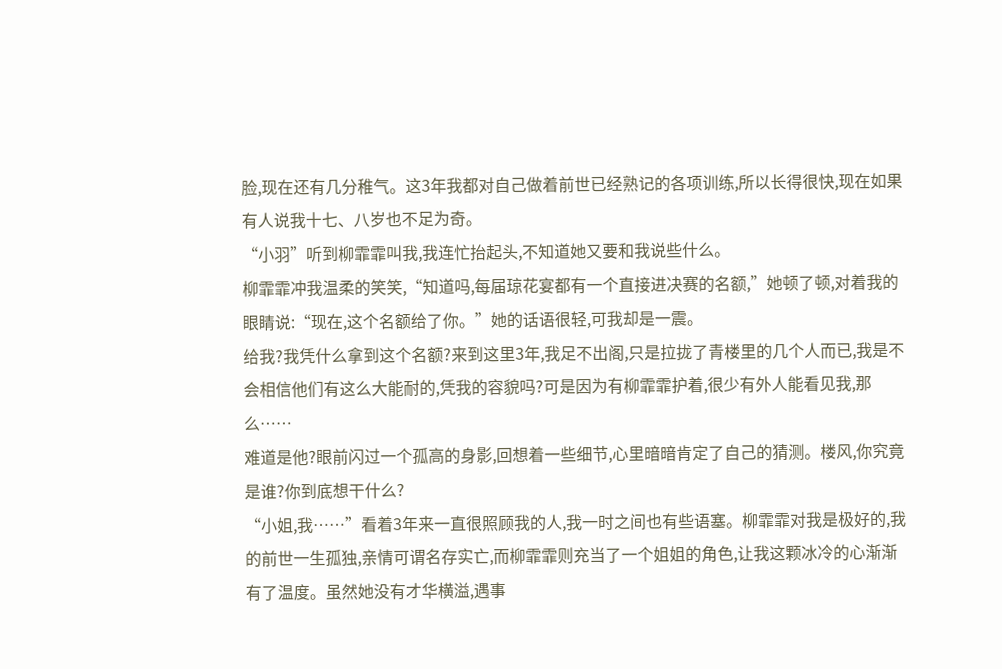脸,现在还有几分稚气。这3年我都对自己做着前世已经熟记的各项训练,所以长得很快,现在如果有人说我十七、八岁也不足为奇。
“小羽”听到柳霏霏叫我,我连忙抬起头,不知道她又要和我说些什么。
柳霏霏冲我温柔的笑笑,“知道吗,每届琼花宴都有一个直接进决赛的名额,”她顿了顿,对着我的眼睛说:“现在,这个名额给了你。”她的话语很轻,可我却是一震。
给我?我凭什么拿到这个名额?来到这里3年,我足不出阁,只是拉拢了青楼里的几个人而已,我是不会相信他们有这么大能耐的,凭我的容貌吗?可是因为有柳霏霏护着,很少有外人能看见我,那么……
难道是他?眼前闪过一个孤高的身影,回想着一些细节,心里暗暗肯定了自己的猜测。楼风,你究竟是谁?你到底想干什么?
“小姐,我……”看着3年来一直很照顾我的人,我一时之间也有些语塞。柳霏霏对我是极好的,我的前世一生孤独,亲情可谓名存实亡,而柳霏霏则充当了一个姐姐的角色,让我这颗冰冷的心渐渐有了温度。虽然她没有才华横溢,遇事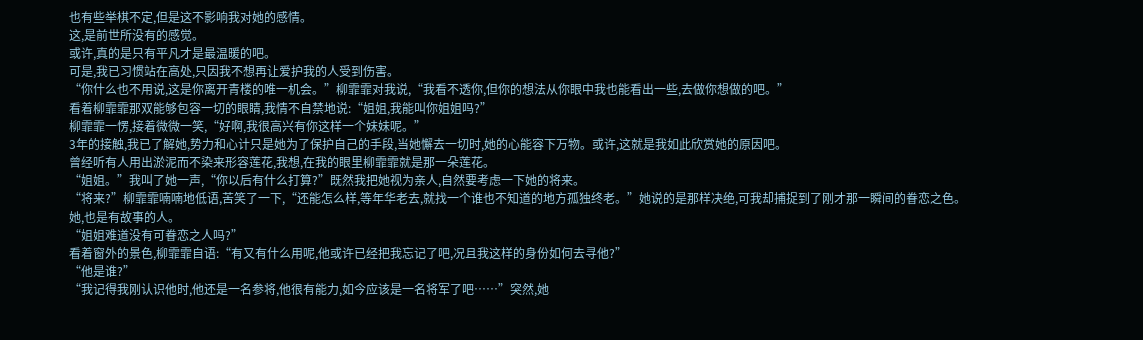也有些举棋不定,但是这不影响我对她的感情。
这,是前世所没有的感觉。
或许,真的是只有平凡才是最温暖的吧。
可是,我已习惯站在高处,只因我不想再让爱护我的人受到伤害。
“你什么也不用说,这是你离开青楼的唯一机会。”柳霏霏对我说,“我看不透你,但你的想法从你眼中我也能看出一些,去做你想做的吧。”
看着柳霏霏那双能够包容一切的眼睛,我情不自禁地说:“姐姐,我能叫你姐姐吗?”
柳霏霏一愣,接着微微一笑,“好啊,我很高兴有你这样一个妹妹呢。”
3年的接触,我已了解她,势力和心计只是她为了保护自己的手段,当她懈去一切时,她的心能容下万物。或许,这就是我如此欣赏她的原因吧。
曾经听有人用出淤泥而不染来形容莲花,我想,在我的眼里柳霏霏就是那一朵莲花。
“姐姐。”我叫了她一声,“你以后有什么打算?”既然我把她视为亲人,自然要考虑一下她的将来。
“将来?”柳霏霏喃喃地低语,苦笑了一下,“还能怎么样,等年华老去,就找一个谁也不知道的地方孤独终老。”她说的是那样决绝,可我却捕捉到了刚才那一瞬间的眷恋之色。
她,也是有故事的人。
“姐姐难道没有可眷恋之人吗?”
看着窗外的景色,柳霏霏自语:“有又有什么用呢,他或许已经把我忘记了吧,况且我这样的身份如何去寻他?”
“他是谁?”
“我记得我刚认识他时,他还是一名参将,他很有能力,如今应该是一名将军了吧……”突然,她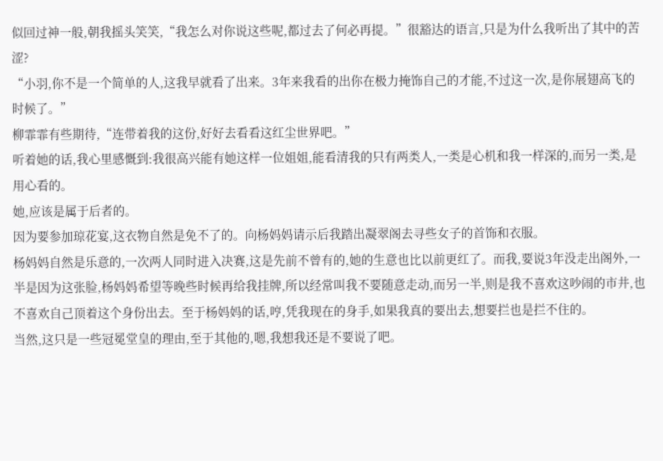似回过神一般,朝我摇头笑笑,“我怎么对你说这些呢,都过去了何必再提。”很豁达的语言,只是为什么我听出了其中的苦涩?
“小羽,你不是一个简单的人,这我早就看了出来。3年来我看的出你在极力掩饰自己的才能,不过这一次,是你展翅高飞的时候了。”
柳霏霏有些期待,“连带着我的这份,好好去看看这红尘世界吧。”
听着她的话,我心里感慨到:我很高兴能有她这样一位姐姐,能看清我的只有两类人,一类是心机和我一样深的,而另一类,是用心看的。
她,应该是属于后者的。
因为要参加琼花宴,这衣物自然是免不了的。向杨妈妈请示后我踏出凝翠阁去寻些女子的首饰和衣服。
杨妈妈自然是乐意的,一次两人同时进入决赛,这是先前不曾有的,她的生意也比以前更红了。而我,要说3年没走出阁外,一半是因为这张脸,杨妈妈希望等晚些时候再给我挂牌,所以经常叫我不要随意走动,而另一半,则是我不喜欢这吵闹的市井,也不喜欢自己顶着这个身份出去。至于杨妈妈的话,哼,凭我现在的身手,如果我真的要出去,想要拦也是拦不住的。
当然,这只是一些冠冕堂皇的理由,至于其他的,嗯,我想我还是不要说了吧。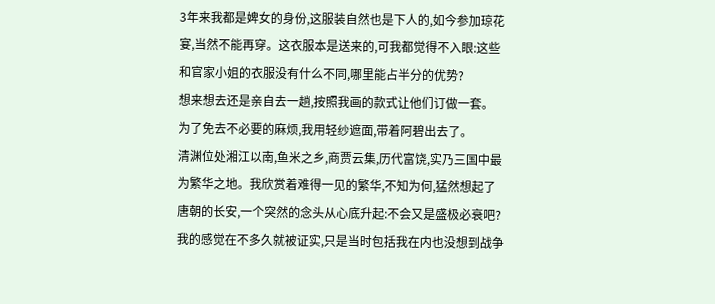3年来我都是婢女的身份,这服装自然也是下人的,如今参加琼花宴,当然不能再穿。这衣服本是送来的,可我都觉得不入眼:这些和官家小姐的衣服没有什么不同,哪里能占半分的优势?
想来想去还是亲自去一趟,按照我画的款式让他们订做一套。
为了免去不必要的麻烦,我用轻纱遮面,带着阿碧出去了。
清渊位处湘江以南,鱼米之乡,商贾云集,历代富饶,实乃三国中最为繁华之地。我欣赏着难得一见的繁华,不知为何,猛然想起了唐朝的长安,一个突然的念头从心底升起:不会又是盛极必衰吧?
我的感觉在不多久就被证实,只是当时包括我在内也没想到战争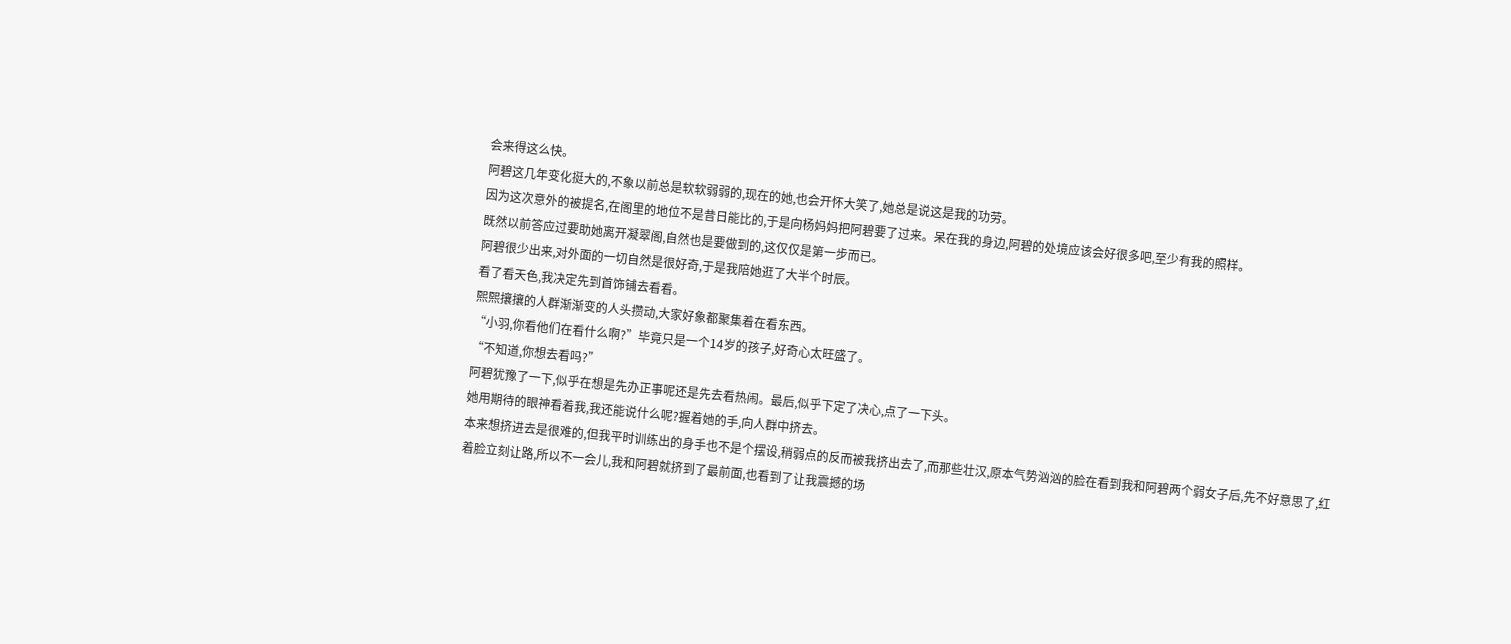会来得这么快。
阿碧这几年变化挺大的,不象以前总是软软弱弱的,现在的她,也会开怀大笑了,她总是说这是我的功劳。
因为这次意外的被提名,在阁里的地位不是昔日能比的,于是向杨妈妈把阿碧要了过来。呆在我的身边,阿碧的处境应该会好很多吧,至少有我的照样。
既然以前答应过要助她离开凝翠阁,自然也是要做到的,这仅仅是第一步而已。
阿碧很少出来,对外面的一切自然是很好奇,于是我陪她逛了大半个时辰。
看了看天色,我决定先到首饰铺去看看。
熙熙攘攘的人群渐渐变的人头攒动,大家好象都聚集着在看东西。
“小羽,你看他们在看什么啊?”毕竟只是一个14岁的孩子,好奇心太旺盛了。
“不知道,你想去看吗?”
阿碧犹豫了一下,似乎在想是先办正事呢还是先去看热闹。最后,似乎下定了决心,点了一下头。
她用期待的眼神看着我,我还能说什么呢?握着她的手,向人群中挤去。
本来想挤进去是很难的,但我平时训练出的身手也不是个摆设,稍弱点的反而被我挤出去了,而那些壮汉,原本气势汹汹的脸在看到我和阿碧两个弱女子后,先不好意思了,红着脸立刻让路,所以不一会儿,我和阿碧就挤到了最前面,也看到了让我震撼的场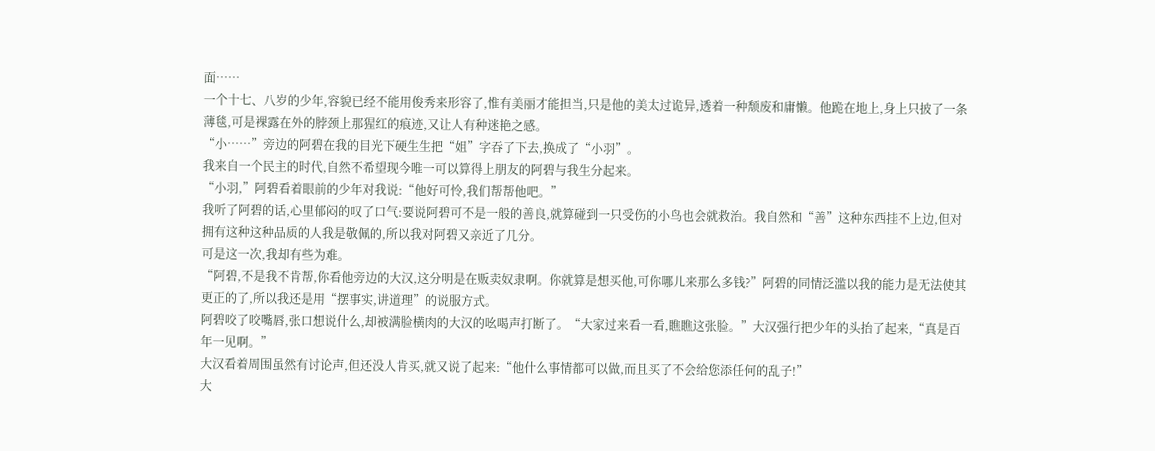面……
一个十七、八岁的少年,容貌已经不能用俊秀来形容了,惟有美丽才能担当,只是他的美太过诡异,透着一种颓废和庸懒。他跪在地上,身上只披了一条薄毯,可是裸露在外的脖颈上那猩红的痕迹,又让人有种迷艳之感。
“小……”旁边的阿碧在我的目光下硬生生把“姐”字吞了下去,换成了“小羽”。
我来自一个民主的时代,自然不希望现今唯一可以算得上朋友的阿碧与我生分起来。
“小羽,”阿碧看着眼前的少年对我说:“他好可怜,我们帮帮他吧。”
我听了阿碧的话,心里郁闷的叹了口气:要说阿碧可不是一般的善良,就算碰到一只受伤的小鸟也会就救治。我自然和“善”这种东西挂不上边,但对拥有这种这种品质的人我是敬佩的,所以我对阿碧又亲近了几分。
可是这一次,我却有些为难。
“阿碧,不是我不肯帮,你看他旁边的大汉,这分明是在贩卖奴隶啊。你就算是想买他,可你哪儿来那么多钱?”阿碧的同情泛滥以我的能力是无法使其更正的了,所以我还是用“摆事实,讲道理”的说服方式。
阿碧咬了咬嘴唇,张口想说什么,却被满脸横肉的大汉的吆喝声打断了。“大家过来看一看,瞧瞧这张脸。”大汉强行把少年的头抬了起来,“真是百年一见啊。”
大汉看着周围虽然有讨论声,但还没人肯买,就又说了起来:“他什么事情都可以做,而且买了不会给您添任何的乱子!”
大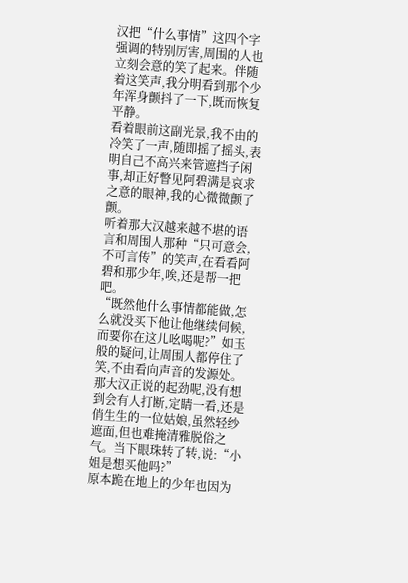汉把“什么事情”这四个字强调的特别厉害,周围的人也立刻会意的笑了起来。伴随着这笑声,我分明看到那个少年浑身颤抖了一下,既而恢复平静。
看着眼前这副光景,我不由的冷笑了一声,随即摇了摇头,表明自己不高兴来管遮挡子闲事,却正好瞥见阿碧满是哀求之意的眼神,我的心微微颤了颤。
听着那大汉越来越不堪的语言和周围人那种“只可意会,不可言传”的笑声,在看看阿碧和那少年,唉,还是帮一把吧。
“既然他什么事情都能做,怎么就没买下他让他继续伺候,而要你在这儿吆喝呢?”如玉般的疑问,让周围人都停住了笑,不由看向声音的发源处。
那大汉正说的起劲呢,没有想到会有人打断,定睛一看,还是俏生生的一位姑娘,虽然轻纱遮面,但也难掩清雅脱俗之气。当下眼珠转了转,说:“小姐是想买他吗?”
原本跪在地上的少年也因为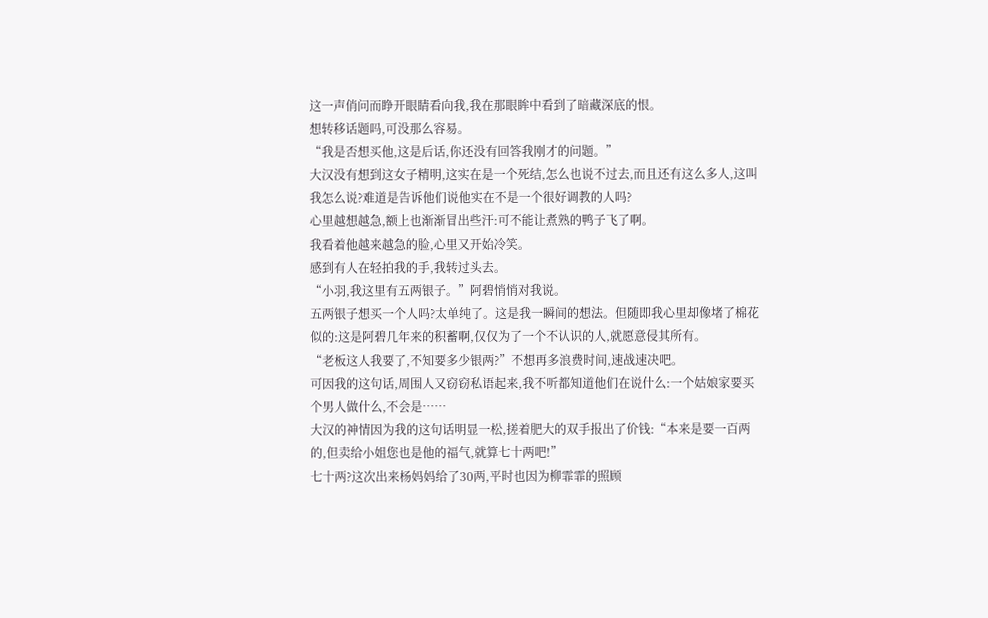这一声俏问而睁开眼睛看向我,我在那眼眸中看到了暗藏深底的恨。
想转移话题吗,可没那么容易。
“我是否想买他,这是后话,你还没有回答我刚才的问题。”
大汉没有想到这女子精明,这实在是一个死结,怎么也说不过去,而且还有这么多人,这叫我怎么说?难道是告诉他们说他实在不是一个很好调教的人吗?
心里越想越急,额上也渐渐冒出些汗:可不能让煮熟的鸭子飞了啊。
我看着他越来越急的脸,心里又开始冷笑。
感到有人在轻拍我的手,我转过头去。
“小羽,我这里有五两银子。”阿碧悄悄对我说。
五两银子想买一个人吗?太单纯了。这是我一瞬间的想法。但随即我心里却像堵了棉花似的:这是阿碧几年来的积蓄啊,仅仅为了一个不认识的人,就愿意侵其所有。
“老板这人我要了,不知要多少银两?”不想再多浪费时间,速战速决吧。
可因我的这句话,周围人又窃窃私语起来,我不听都知道他们在说什么:一个姑娘家要买个男人做什么,不会是……
大汉的神情因为我的这句话明显一松,搓着肥大的双手报出了价钱:“本来是要一百两的,但卖给小姐您也是他的福气,就算七十两吧!”
七十两?这次出来杨妈妈给了30两,平时也因为柳霏霏的照顾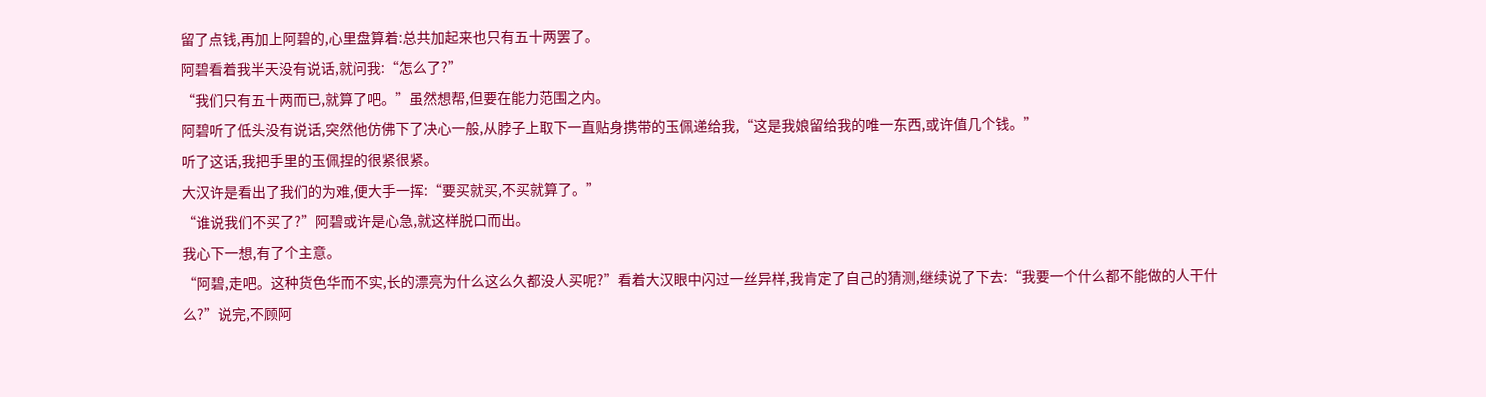留了点钱,再加上阿碧的,心里盘算着:总共加起来也只有五十两罢了。
阿碧看着我半天没有说话,就问我:“怎么了?”
“我们只有五十两而已,就算了吧。”虽然想帮,但要在能力范围之内。
阿碧听了低头没有说话,突然他仿佛下了决心一般,从脖子上取下一直贴身携带的玉佩递给我,“这是我娘留给我的唯一东西,或许值几个钱。”
听了这话,我把手里的玉佩捏的很紧很紧。
大汉许是看出了我们的为难,便大手一挥:“要买就买,不买就算了。”
“谁说我们不买了?”阿碧或许是心急,就这样脱口而出。
我心下一想,有了个主意。
“阿碧,走吧。这种货色华而不实,长的漂亮为什么这么久都没人买呢?”看着大汉眼中闪过一丝异样,我肯定了自己的猜测,继续说了下去:“我要一个什么都不能做的人干什么?”说完,不顾阿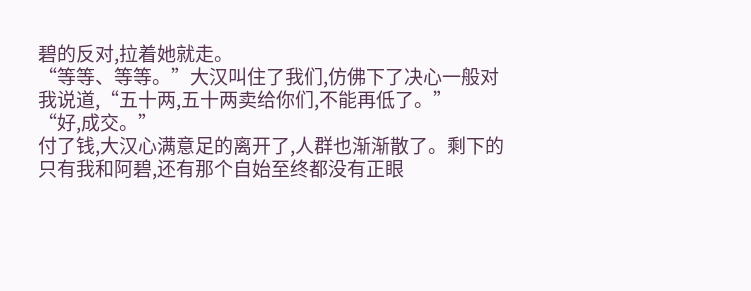碧的反对,拉着她就走。
“等等、等等。”大汉叫住了我们,仿佛下了决心一般对我说道,“五十两,五十两卖给你们,不能再低了。”
“好,成交。”
付了钱,大汉心满意足的离开了,人群也渐渐散了。剩下的只有我和阿碧,还有那个自始至终都没有正眼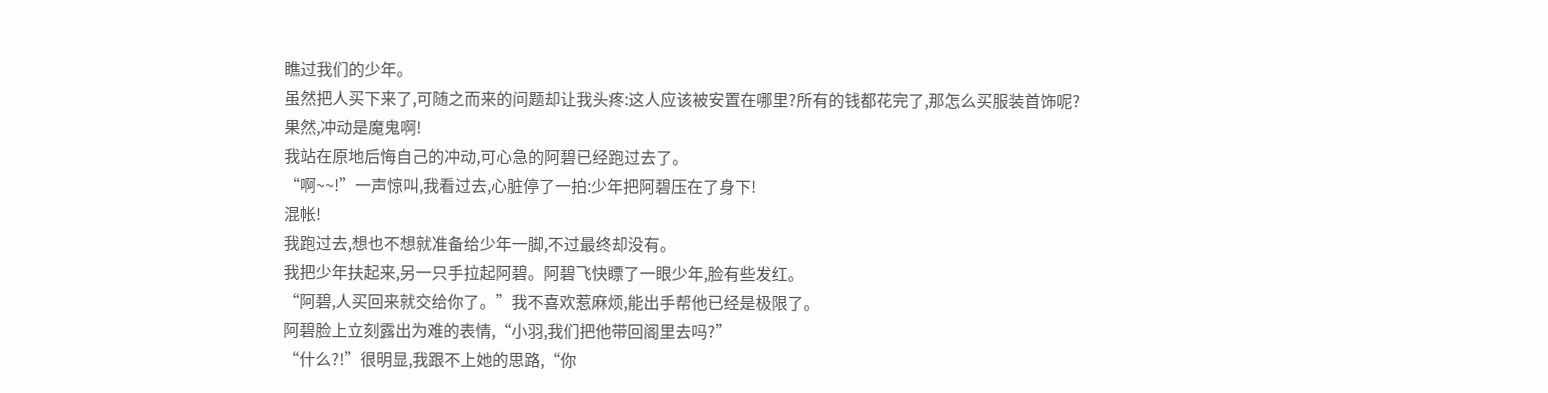瞧过我们的少年。
虽然把人买下来了,可随之而来的问题却让我头疼:这人应该被安置在哪里?所有的钱都花完了,那怎么买服装首饰呢?
果然,冲动是魔鬼啊!
我站在原地后悔自己的冲动,可心急的阿碧已经跑过去了。
“啊~~!”一声惊叫,我看过去,心脏停了一拍:少年把阿碧压在了身下!
混帐!
我跑过去,想也不想就准备给少年一脚,不过最终却没有。
我把少年扶起来,另一只手拉起阿碧。阿碧飞快瞟了一眼少年,脸有些发红。
“阿碧,人买回来就交给你了。”我不喜欢惹麻烦,能出手帮他已经是极限了。
阿碧脸上立刻露出为难的表情,“小羽,我们把他带回阁里去吗?”
“什么?!”很明显,我跟不上她的思路,“你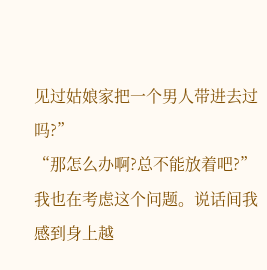见过姑娘家把一个男人带进去过吗?”
“那怎么办啊?总不能放着吧?”
我也在考虑这个问题。说话间我感到身上越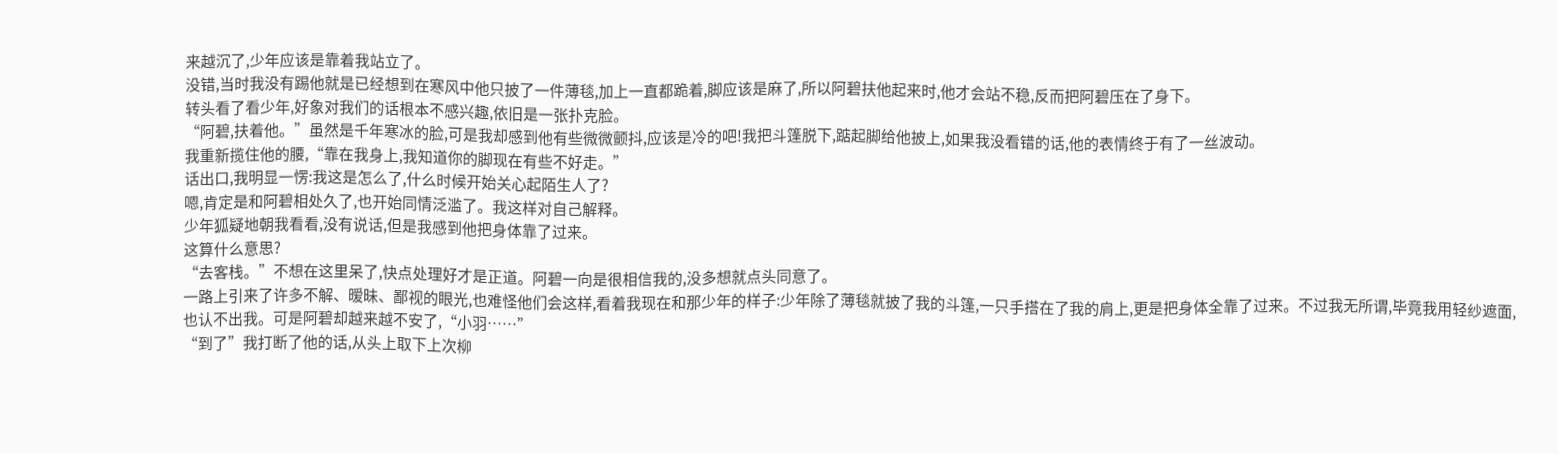来越沉了,少年应该是靠着我站立了。
没错,当时我没有踢他就是已经想到在寒风中他只披了一件薄毯,加上一直都跪着,脚应该是麻了,所以阿碧扶他起来时,他才会站不稳,反而把阿碧压在了身下。
转头看了看少年,好象对我们的话根本不感兴趣,依旧是一张扑克脸。
“阿碧,扶着他。”虽然是千年寒冰的脸,可是我却感到他有些微微颤抖,应该是冷的吧!我把斗篷脱下,踮起脚给他披上,如果我没看错的话,他的表情终于有了一丝波动。
我重新揽住他的腰,“靠在我身上,我知道你的脚现在有些不好走。”
话出口,我明显一愣:我这是怎么了,什么时候开始关心起陌生人了?
嗯,肯定是和阿碧相处久了,也开始同情泛滥了。我这样对自己解释。
少年狐疑地朝我看看,没有说话,但是我感到他把身体靠了过来。
这算什么意思?
“去客栈。”不想在这里呆了,快点处理好才是正道。阿碧一向是很相信我的,没多想就点头同意了。
一路上引来了许多不解、暧昧、鄙视的眼光,也难怪他们会这样,看着我现在和那少年的样子:少年除了薄毯就披了我的斗篷,一只手搭在了我的肩上,更是把身体全靠了过来。不过我无所谓,毕竟我用轻纱遮面,也认不出我。可是阿碧却越来越不安了,“小羽……”
“到了”我打断了他的话,从头上取下上次柳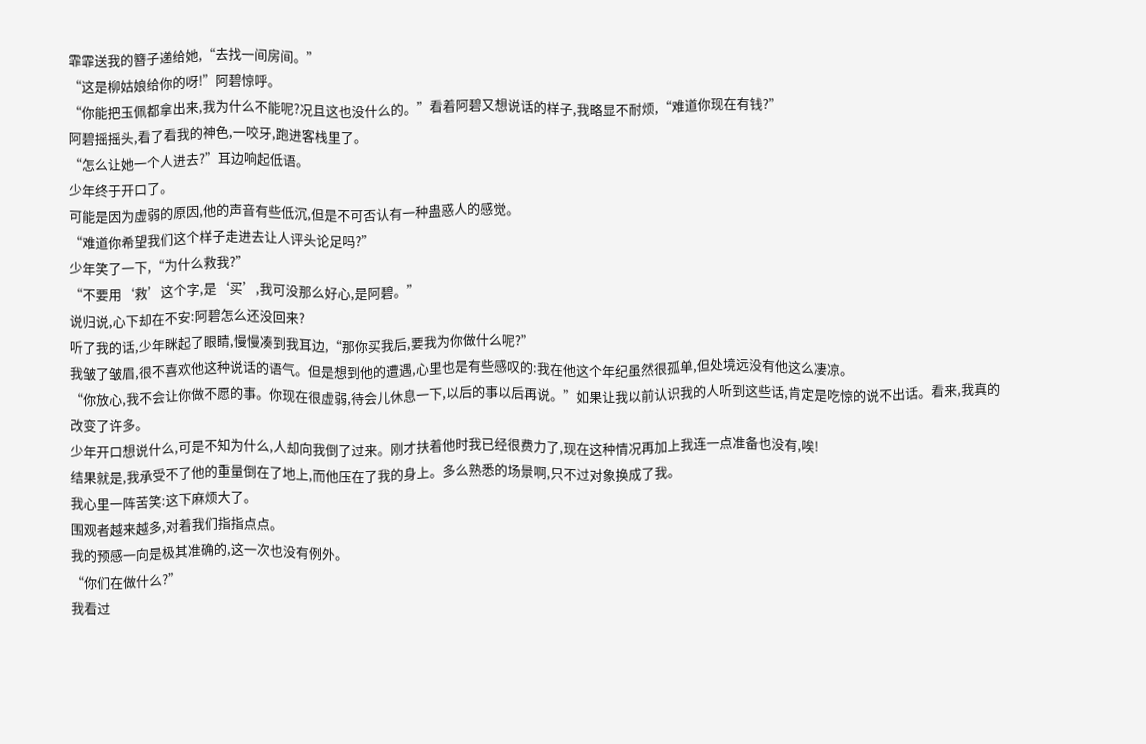霏霏送我的簪子递给她,“去找一间房间。”
“这是柳姑娘给你的呀!”阿碧惊呼。
“你能把玉佩都拿出来,我为什么不能呢?况且这也没什么的。”看着阿碧又想说话的样子,我略显不耐烦,“难道你现在有钱?”
阿碧摇摇头,看了看我的神色,一咬牙,跑进客栈里了。
“怎么让她一个人进去?”耳边响起低语。
少年终于开口了。
可能是因为虚弱的原因,他的声音有些低沉,但是不可否认有一种蛊惑人的感觉。
“难道你希望我们这个样子走进去让人评头论足吗?”
少年笑了一下,“为什么救我?”
“不要用‘救’这个字,是‘买’,我可没那么好心,是阿碧。”
说归说,心下却在不安:阿碧怎么还没回来?
听了我的话,少年眯起了眼睛,慢慢凑到我耳边,“那你买我后,要我为你做什么呢?”
我皱了皱眉,很不喜欢他这种说话的语气。但是想到他的遭遇,心里也是有些感叹的:我在他这个年纪虽然很孤单,但处境远没有他这么凄凉。
“你放心,我不会让你做不愿的事。你现在很虚弱,待会儿休息一下,以后的事以后再说。”如果让我以前认识我的人听到这些话,肯定是吃惊的说不出话。看来,我真的改变了许多。
少年开口想说什么,可是不知为什么,人却向我倒了过来。刚才扶着他时我已经很费力了,现在这种情况再加上我连一点准备也没有,唉!
结果就是,我承受不了他的重量倒在了地上,而他压在了我的身上。多么熟悉的场景啊,只不过对象换成了我。
我心里一阵苦笑:这下麻烦大了。
围观者越来越多,对着我们指指点点。
我的预感一向是极其准确的,这一次也没有例外。
“你们在做什么?”
我看过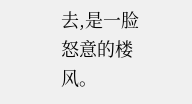去,是一脸怒意的楼风。